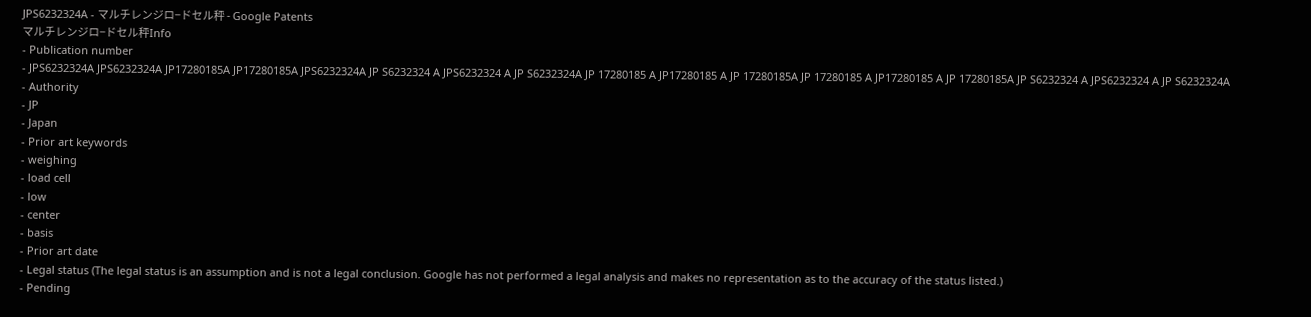JPS6232324A - マルチレンジロ−ドセル秤 - Google Patents
マルチレンジロ−ドセル秤Info
- Publication number
- JPS6232324A JPS6232324A JP17280185A JP17280185A JPS6232324A JP S6232324 A JPS6232324 A JP S6232324A JP 17280185 A JP17280185 A JP 17280185A JP 17280185 A JP17280185 A JP 17280185A JP S6232324 A JPS6232324 A JP S6232324A
- Authority
- JP
- Japan
- Prior art keywords
- weighing
- load cell
- low
- center
- basis
- Prior art date
- Legal status (The legal status is an assumption and is not a legal conclusion. Google has not performed a legal analysis and makes no representation as to the accuracy of the status listed.)
- Pending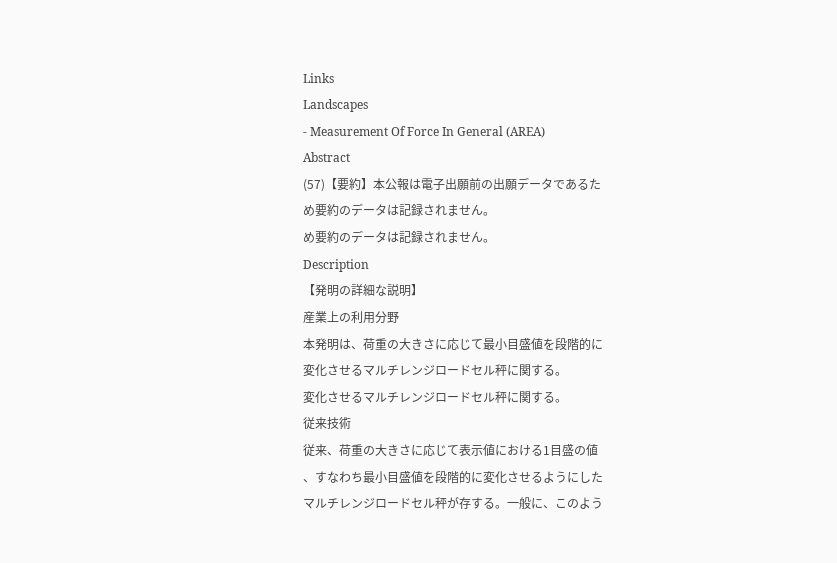Links
Landscapes
- Measurement Of Force In General (AREA)
Abstract
(57)【要約】本公報は電子出願前の出願データであるた
め要約のデータは記録されません。
め要約のデータは記録されません。
Description
【発明の詳細な説明】
産業上の利用分野
本発明は、荷重の大きさに応じて最小目盛値を段階的に
変化させるマルチレンジロードセル秤に関する。
変化させるマルチレンジロードセル秤に関する。
従来技術
従来、荷重の大きさに応じて表示値における1目盛の値
、すなわち最小目盛値を段階的に変化させるようにした
マルチレンジロードセル秤が存する。一般に、このよう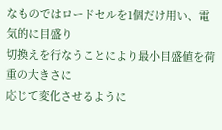なものではロードセルを1個だけ用い、電気的に目盛り
切換えを行なうことにより最小目盛値を荷重の大きさに
応じて変化させるように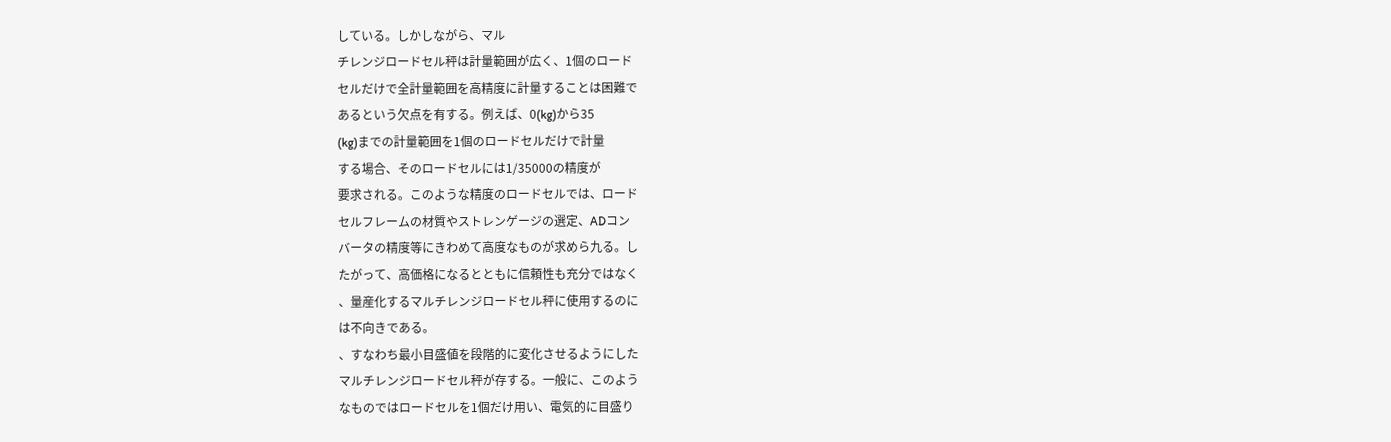している。しかしながら、マル
チレンジロードセル秤は計量範囲が広く、1個のロード
セルだけで全計量範囲を高精度に計量することは困難で
あるという欠点を有する。例えば、0(kg)から35
(kg)までの計量範囲を1個のロードセルだけで計量
する場合、そのロードセルには1/35000の精度が
要求される。このような精度のロードセルでは、ロード
セルフレームの材質やストレンゲージの選定、ADコン
バータの精度等にきわめて高度なものが求めら九る。し
たがって、高価格になるとともに信頼性も充分ではなく
、量産化するマルチレンジロードセル秤に使用するのに
は不向きである。
、すなわち最小目盛値を段階的に変化させるようにした
マルチレンジロードセル秤が存する。一般に、このよう
なものではロードセルを1個だけ用い、電気的に目盛り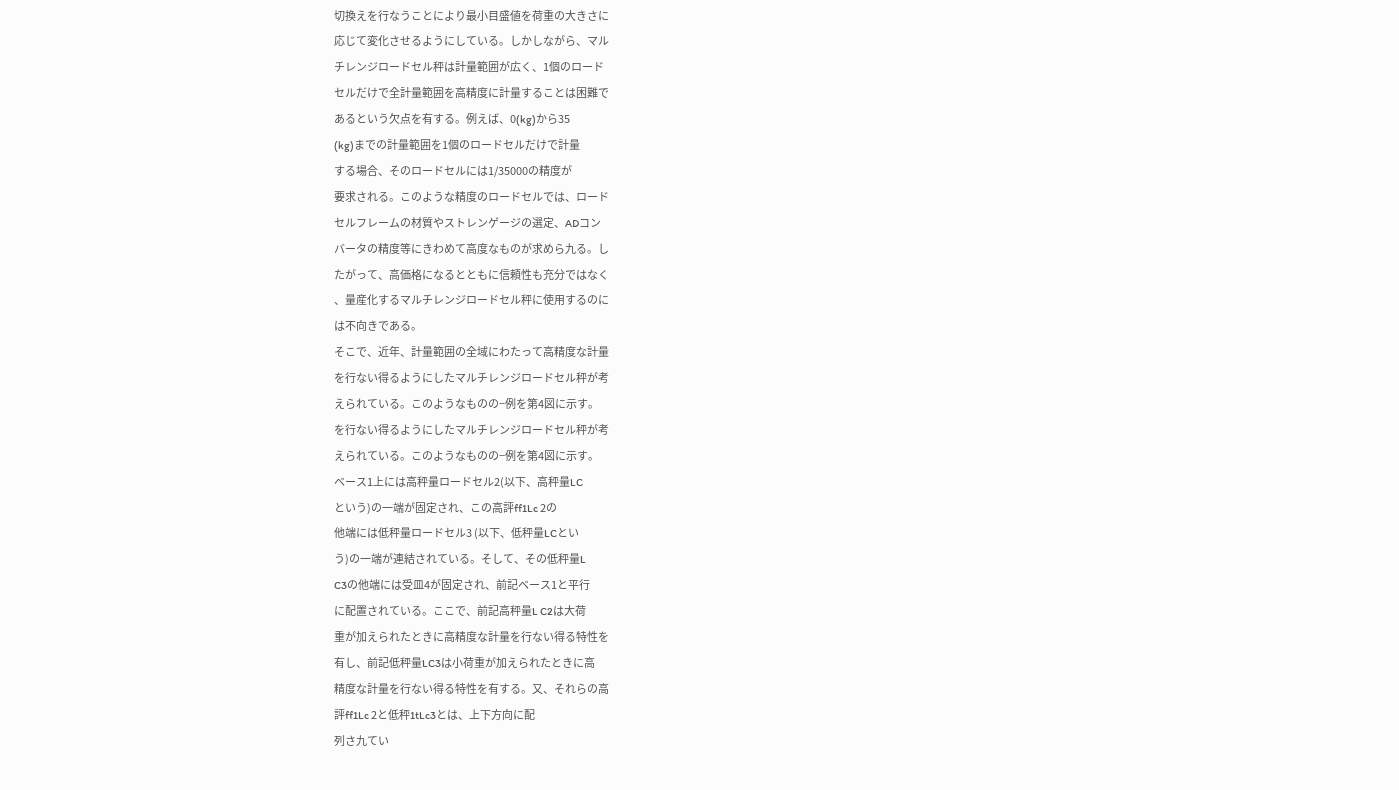切換えを行なうことにより最小目盛値を荷重の大きさに
応じて変化させるようにしている。しかしながら、マル
チレンジロードセル秤は計量範囲が広く、1個のロード
セルだけで全計量範囲を高精度に計量することは困難で
あるという欠点を有する。例えば、0(kg)から35
(kg)までの計量範囲を1個のロードセルだけで計量
する場合、そのロードセルには1/35000の精度が
要求される。このような精度のロードセルでは、ロード
セルフレームの材質やストレンゲージの選定、ADコン
バータの精度等にきわめて高度なものが求めら九る。し
たがって、高価格になるとともに信頼性も充分ではなく
、量産化するマルチレンジロードセル秤に使用するのに
は不向きである。
そこで、近年、計量範囲の全域にわたって高精度な計量
を行ない得るようにしたマルチレンジロードセル秤が考
えられている。このようなものの−例を第4図に示す。
を行ない得るようにしたマルチレンジロードセル秤が考
えられている。このようなものの−例を第4図に示す。
ベース1上には高秤量ロードセル2(以下、高秤量LC
という)の一端が固定され、この高評ff1Lc 2の
他端には低秤量ロードセル3 (以下、低秤量LCとい
う)の一端が連結されている。そして、その低秤量L
C3の他端には受皿4が固定され、前記ベース1と平行
に配置されている。ここで、前記高秤量L C2は大荷
重が加えられたときに高精度な計量を行ない得る特性を
有し、前記低秤量LC3は小荷重が加えられたときに高
精度な計量を行ない得る特性を有する。又、それらの高
評ff1Lc 2と低秤1tLc3とは、上下方向に配
列さ九てい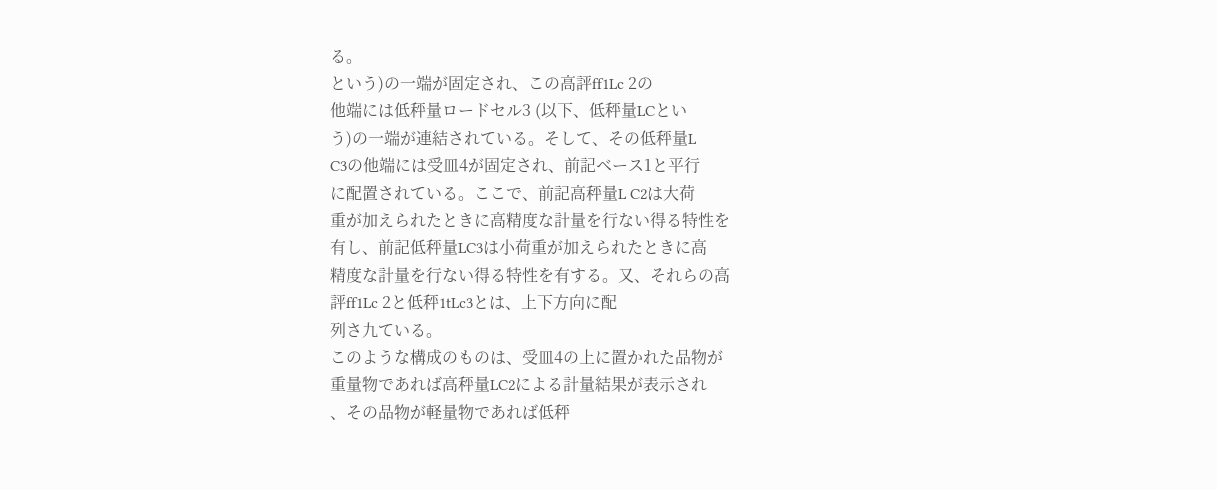る。
という)の一端が固定され、この高評ff1Lc 2の
他端には低秤量ロードセル3 (以下、低秤量LCとい
う)の一端が連結されている。そして、その低秤量L
C3の他端には受皿4が固定され、前記ベース1と平行
に配置されている。ここで、前記高秤量L C2は大荷
重が加えられたときに高精度な計量を行ない得る特性を
有し、前記低秤量LC3は小荷重が加えられたときに高
精度な計量を行ない得る特性を有する。又、それらの高
評ff1Lc 2と低秤1tLc3とは、上下方向に配
列さ九ている。
このような構成のものは、受皿4の上に置かれた品物が
重量物であれば高秤量LC2による計量結果が表示され
、その品物が軽量物であれば低秤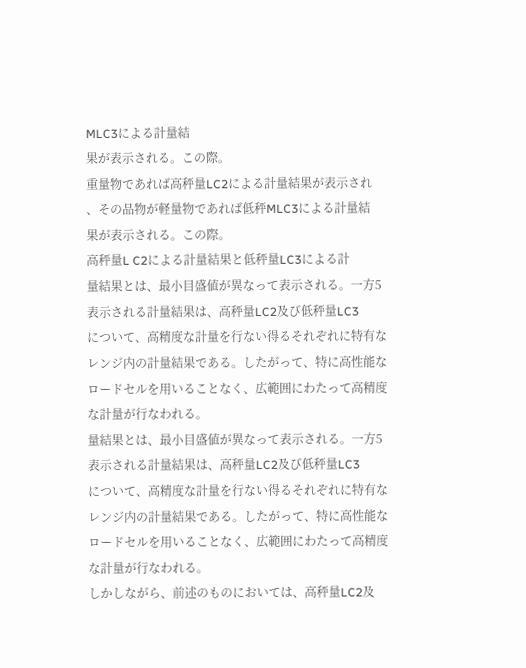MLC3による計量結
果が表示される。この際。
重量物であれば高秤量LC2による計量結果が表示され
、その品物が軽量物であれば低秤MLC3による計量結
果が表示される。この際。
高秤量L C2による計量結果と低秤量LC3による計
量結果とは、最小目盛値が異なって表示される。一方5
表示される計量結果は、高秤量LC2及び低秤量LC3
について、高精度な計量を行ない得るそれぞれに特有な
レンジ内の計量結果である。したがって、特に高性能な
ロードセルを用いることなく、広範囲にわたって高精度
な計量が行なわれる。
量結果とは、最小目盛値が異なって表示される。一方5
表示される計量結果は、高秤量LC2及び低秤量LC3
について、高精度な計量を行ない得るそれぞれに特有な
レンジ内の計量結果である。したがって、特に高性能な
ロードセルを用いることなく、広範囲にわたって高精度
な計量が行なわれる。
しかしながら、前述のものにおいては、高秤量LC2及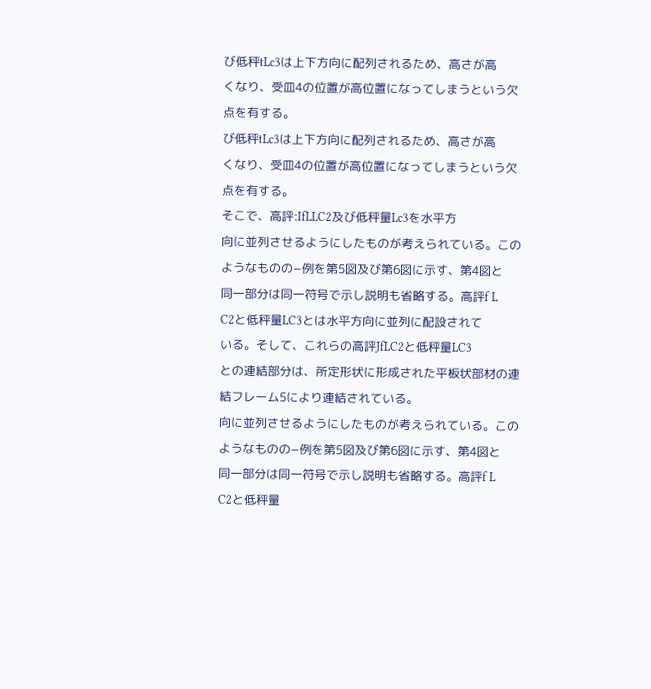び低秤tLc3は上下方向に配列されるため、高さが高
くなり、受皿4の位置が高位置になってしまうという欠
点を有する。
び低秤tLc3は上下方向に配列されるため、高さが高
くなり、受皿4の位置が高位置になってしまうという欠
点を有する。
そこで、高評:IfLLC2及び低秤量Lc3を水平方
向に並列させるようにしたものが考えられている。この
ようなものの−例を第5図及び第6図に示す、第4図と
同一部分は同一符号で示し説明も省略する。高評f L
C2と低秤量LC3とは水平方向に並列に配設されて
いる。そして、これらの高評JfLC2と低秤量LC3
との連結部分は、所定形状に形成された平板状部材の連
結フレーム5により連結されている。
向に並列させるようにしたものが考えられている。この
ようなものの−例を第5図及び第6図に示す、第4図と
同一部分は同一符号で示し説明も省略する。高評f L
C2と低秤量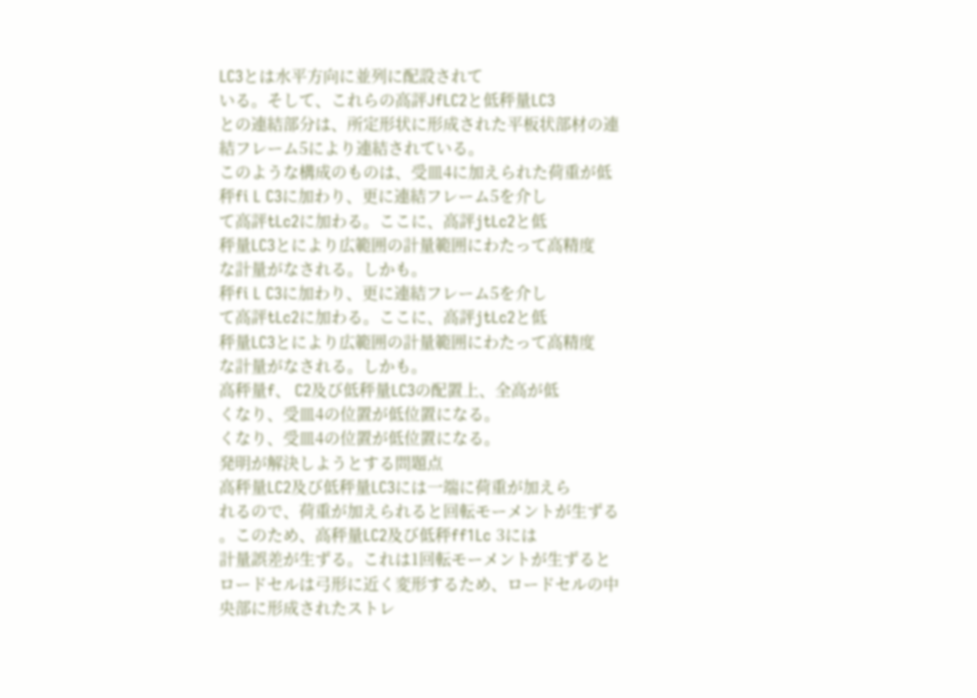LC3とは水平方向に並列に配設されて
いる。そして、これらの高評JfLC2と低秤量LC3
との連結部分は、所定形状に形成された平板状部材の連
結フレーム5により連結されている。
このような構成のものは、受皿4に加えられた荷重が低
秤fi L C3に加わり、更に連結フレーム5を介し
て高評tLc2に加わる。ここに、高評jtLc2と低
秤量LC3とにより広範囲の計量範囲にわたって高精度
な計量がなされる。しかも。
秤fi L C3に加わり、更に連結フレーム5を介し
て高評tLc2に加わる。ここに、高評jtLc2と低
秤量LC3とにより広範囲の計量範囲にわたって高精度
な計量がなされる。しかも。
高秤量f、 C2及び低秤量LC3の配置上、全高が低
くなり、受皿4の位置が低位置になる。
くなり、受皿4の位置が低位置になる。
発明が解決しようとする問題点
高秤量LC2及び低秤量LC3には一端に荷重が加えら
れるので、荷重が加えられると回転モーメントが生ずる
。このため、高秤量LC2及び低秤ff1Lc 3には
計量誤差が生ずる。これは1回転モーメントが生ずると
ロードセルは弓形に近く変形するため、ロードセルの中
央部に形成されたストレ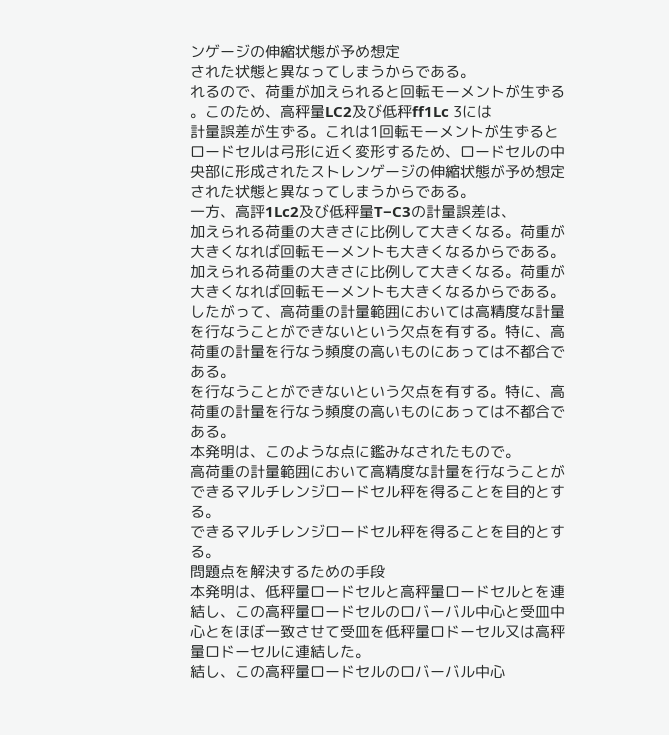ンゲージの伸縮状態が予め想定
された状態と異なってしまうからである。
れるので、荷重が加えられると回転モーメントが生ずる
。このため、高秤量LC2及び低秤ff1Lc 3には
計量誤差が生ずる。これは1回転モーメントが生ずると
ロードセルは弓形に近く変形するため、ロードセルの中
央部に形成されたストレンゲージの伸縮状態が予め想定
された状態と異なってしまうからである。
一方、高評1Lc2及び低秤量T−C3の計量誤差は、
加えられる荷重の大きさに比例して大きくなる。荷重が
大きくなれば回転モーメントも大きくなるからである。
加えられる荷重の大きさに比例して大きくなる。荷重が
大きくなれば回転モーメントも大きくなるからである。
したがって、高荷重の計量範囲においては高精度な計量
を行なうことができないという欠点を有する。特に、高
荷重の計量を行なう頻度の高いものにあっては不都合で
ある。
を行なうことができないという欠点を有する。特に、高
荷重の計量を行なう頻度の高いものにあっては不都合で
ある。
本発明は、このような点に鑑みなされたもので。
高荷重の計量範囲において高精度な計量を行なうことが
できるマルチレンジロードセル秤を得ることを目的とす
る。
できるマルチレンジロードセル秤を得ることを目的とす
る。
問題点を解決するための手段
本発明は、低秤量ロードセルと高秤量ロードセルとを連
結し、この高秤量ロードセルのロバーバル中心と受皿中
心とをほぼ一致させて受皿を低秤量ロドーセル又は高秤
量ロドーセルに連結した。
結し、この高秤量ロードセルのロバーバル中心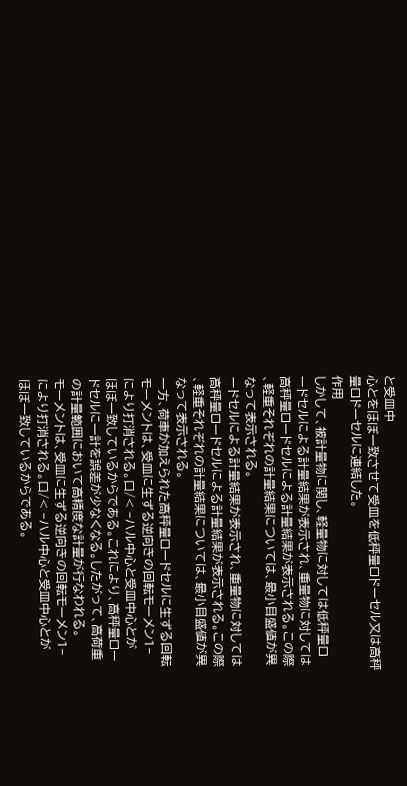と受皿中
心とをほぼ一致させて受皿を低秤量ロドーセル又は高秤
量ロドーセルに連結した。
作用
しかして、被計量物に関し、軽量物に対しては低秤量ロ
ードセルによる計量結果が表示され、重量物に対しては
高秤量ロードセルによる計量結果が表示される。この際
、軽重それぞれの計量結果については、最小目盛値が異
なって表示される。
ードセルによる計量結果が表示され、重量物に対しては
高秤量ロードセルによる計量結果が表示される。この際
、軽重それぞれの計量結果については、最小目盛値が異
なって表示される。
一方、荷車が加えられた高秤量ロードセルに生ずる回転
モーメントは、受皿に生ずる逆向きの回転モーメン1−
により打消される。口/< −ハル中心と受皿中心とが
ほぼ一致しているからである。これにより、高秤量ロー
ドセルに一計を誤差が少なくなる。したがって、高荷重
の計量範囲において高精度な計量が行なわれる。
モーメントは、受皿に生ずる逆向きの回転モーメン1−
により打消される。口/< −ハル中心と受皿中心とが
ほぼ一致しているからである。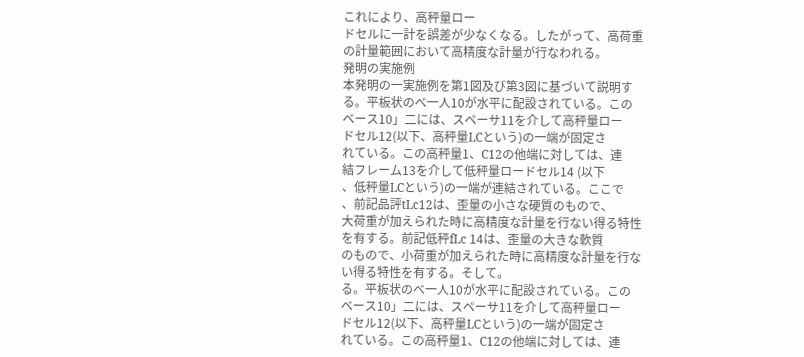これにより、高秤量ロー
ドセルに一計を誤差が少なくなる。したがって、高荷重
の計量範囲において高精度な計量が行なわれる。
発明の実施例
本発明の一実施例を第1図及び第3図に基づいて説明す
る。平板状のべ一人10が水平に配設されている。この
ベース10」二には、スペーサ11を介して高秤量ロー
ドセル12(以下、高秤量LCという)の一端が固定さ
れている。この高秤量1、C12の他端に対しては、連
結フレーム13を介して低秤量ロードセル14 (以下
、低秤量LCという)の一端が連結されている。ここで
、前記品評tLc12は、歪量の小さな硬質のもので、
大荷重が加えられた時に高精度な計量を行ない得る特性
を有する。前記低秤fLc 14は、歪量の大きな軟質
のもので、小荷重が加えられた時に高精度な計量を行な
い得る特性を有する。そして。
る。平板状のべ一人10が水平に配設されている。この
ベース10」二には、スペーサ11を介して高秤量ロー
ドセル12(以下、高秤量LCという)の一端が固定さ
れている。この高秤量1、C12の他端に対しては、連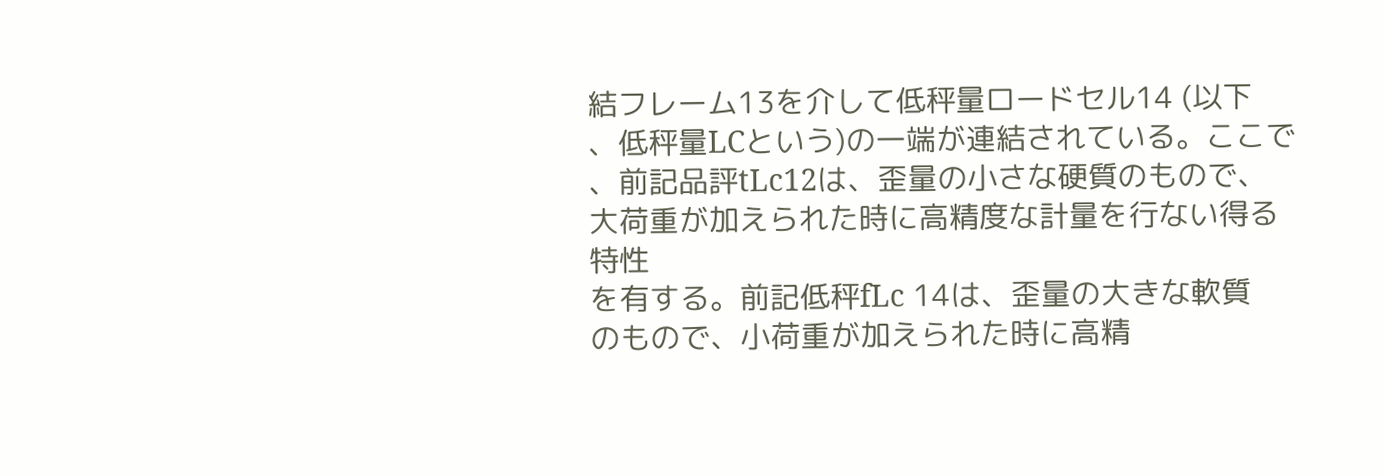結フレーム13を介して低秤量ロードセル14 (以下
、低秤量LCという)の一端が連結されている。ここで
、前記品評tLc12は、歪量の小さな硬質のもので、
大荷重が加えられた時に高精度な計量を行ない得る特性
を有する。前記低秤fLc 14は、歪量の大きな軟質
のもので、小荷重が加えられた時に高精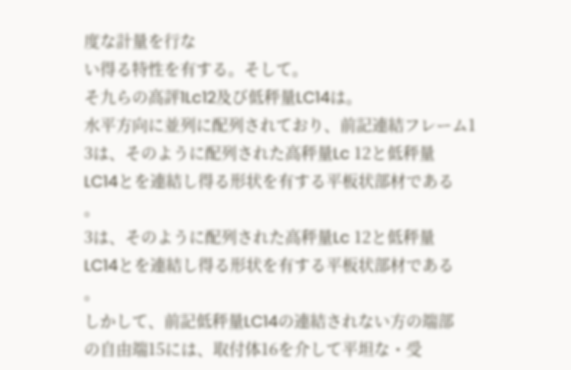度な計量を行な
い得る特性を有する。そして。
そ九らの高評1Lc12及び低秤量LC14は。
水平方向に並列に配列されており、前記連結フレーム1
3は、そのように配列された高秤量Lc 12と低秤量
LC14とを連結し得る形状を有する平板状部材である
。
3は、そのように配列された高秤量Lc 12と低秤量
LC14とを連結し得る形状を有する平板状部材である
。
しかして、前記低秤量LC14の連結されない方の端部
の自由端15には、取付体16を介して平坦な・受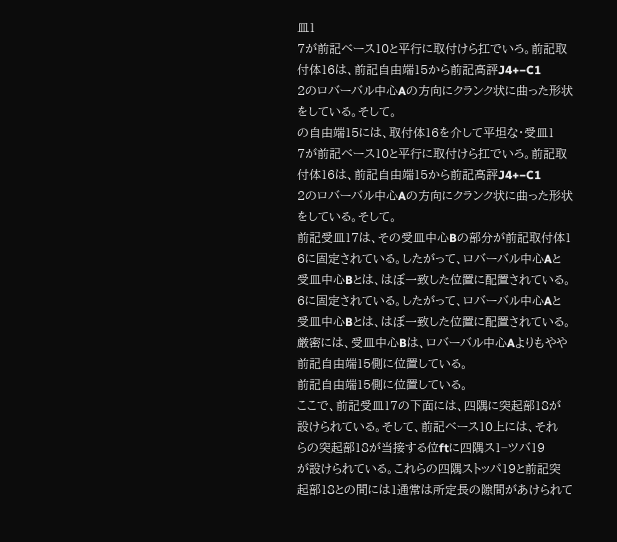皿1
7が前記ベース10と平行に取付けら扛でいろ。前記取
付体16は、前記自由端15から前記高評J4+−C1
2のロバーバル中心Aの方向にクランク状に曲った形状
をしている。そして。
の自由端15には、取付体16を介して平坦な・受皿1
7が前記ベース10と平行に取付けら扛でいろ。前記取
付体16は、前記自由端15から前記高評J4+−C1
2のロバーバル中心Aの方向にクランク状に曲った形状
をしている。そして。
前記受皿17は、その受皿中心Bの部分が前記取付体1
6に固定されている。したがって、ロバーバル中心Aと
受皿中心Bとは、はぼ一致した位置に配置されている。
6に固定されている。したがって、ロバーバル中心Aと
受皿中心Bとは、はぼ一致した位置に配置されている。
厳密には、受皿中心Bは、ロバーバル中心Aよりもやや
前記自由端15側に位置している。
前記自由端15側に位置している。
ここで、前記受皿17の下面には、四隅に突起部18が
設けられている。そして、前記ベース10上には、それ
らの突起部18が当接する位ftに四隅ス1−ツバ19
が設けられている。これらの四隅ストッパ19と前記突
起部18との間には1通常は所定長の隙間があけられて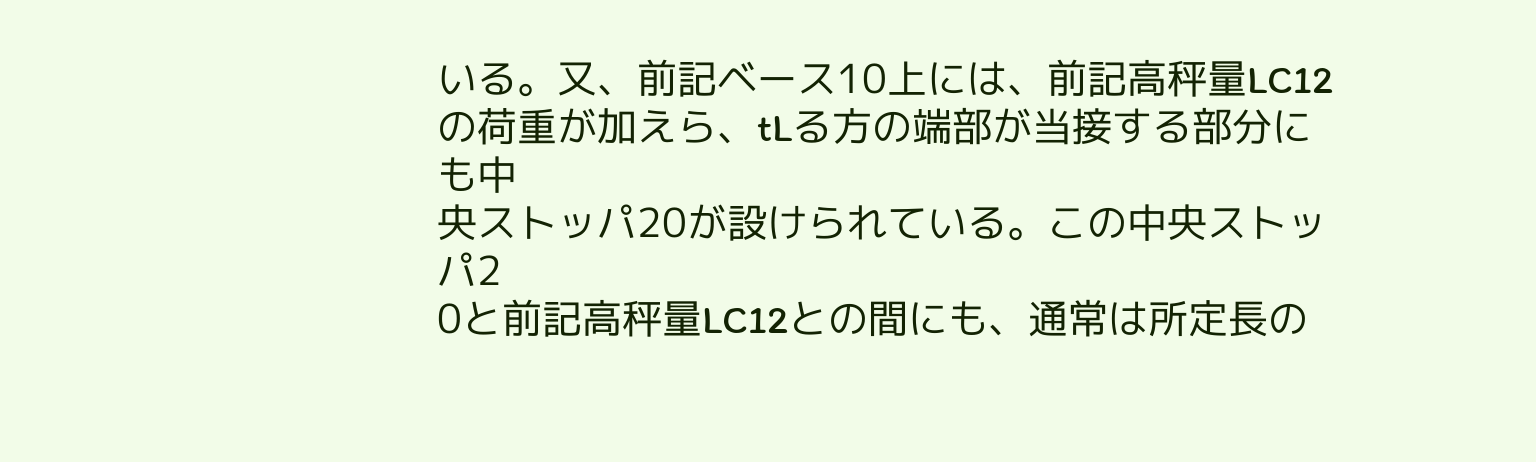いる。又、前記ベース10上には、前記高秤量LC12
の荷重が加えら、tLる方の端部が当接する部分にも中
央ストッパ20が設けられている。この中央ストッパ2
0と前記高秤量LC12との間にも、通常は所定長の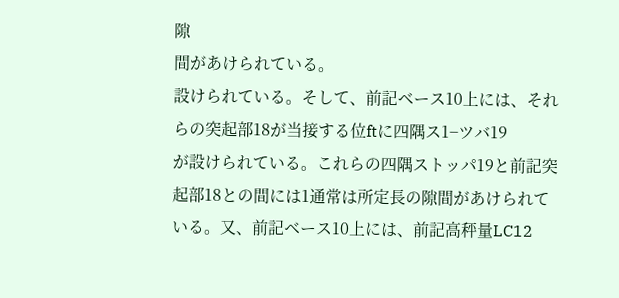隙
間があけられている。
設けられている。そして、前記ベース10上には、それ
らの突起部18が当接する位ftに四隅ス1−ツバ19
が設けられている。これらの四隅ストッパ19と前記突
起部18との間には1通常は所定長の隙間があけられて
いる。又、前記ベース10上には、前記高秤量LC12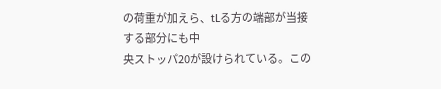の荷重が加えら、tLる方の端部が当接する部分にも中
央ストッパ20が設けられている。この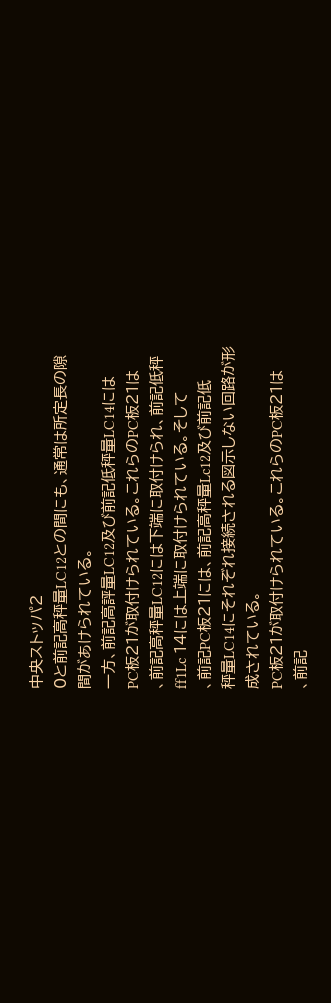中央ストッパ2
0と前記高秤量LC12との間にも、通常は所定長の隙
間があけられている。
一方、前記高評量LC12及び前記低秤量LC14には
PC板21が取付けられている。これらのPC板21は
、前記高秤量LC12には下端に取付けられ、前記低秤
ff1Lc 14には上端に取付けられている。そして
、前記PC板21には、前記高秤量Lc12及び前記低
秤量LC14にそれぞれ接続される図示しない回路が形
成されている。
PC板21が取付けられている。これらのPC板21は
、前記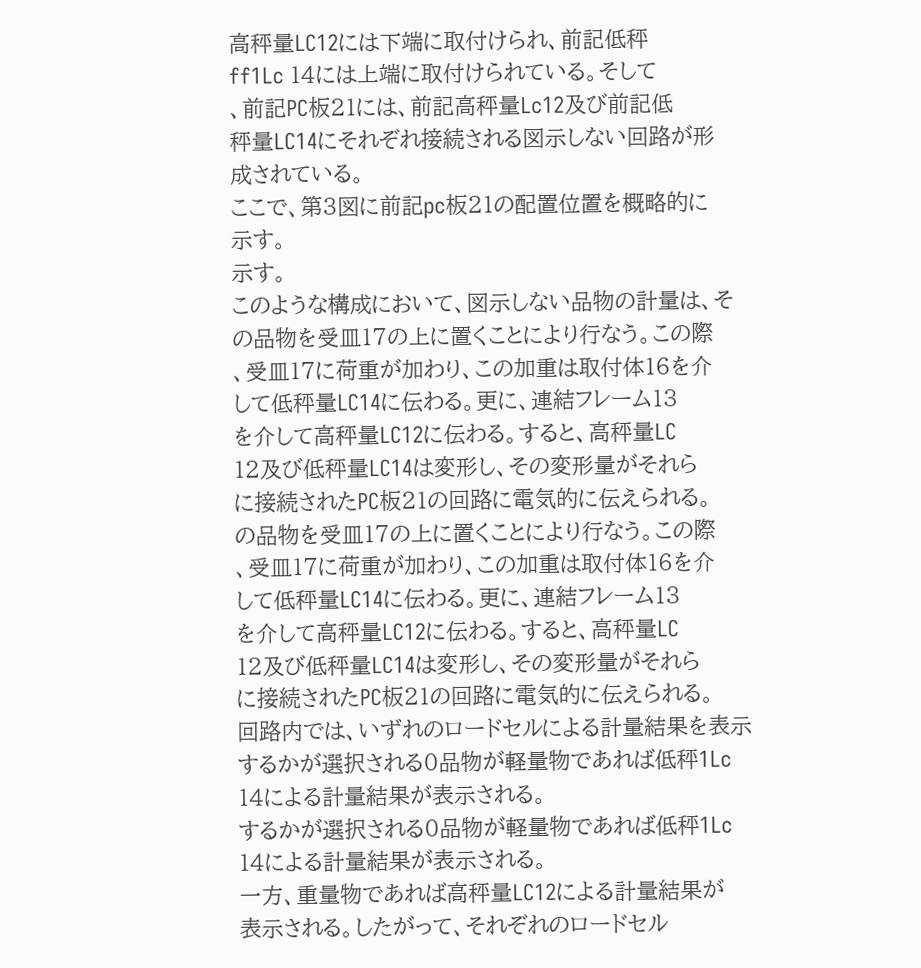高秤量LC12には下端に取付けられ、前記低秤
ff1Lc 14には上端に取付けられている。そして
、前記PC板21には、前記高秤量Lc12及び前記低
秤量LC14にそれぞれ接続される図示しない回路が形
成されている。
ここで、第3図に前記pc板21の配置位置を概略的に
示す。
示す。
このような構成において、図示しない品物の計量は、そ
の品物を受皿17の上に置くことにより行なう。この際
、受皿17に荷重が加わり、この加重は取付体16を介
して低秤量LC14に伝わる。更に、連結フレーム13
を介して高秤量LC12に伝わる。すると、高秤量LC
12及び低秤量LC14は変形し、その変形量がそれら
に接続されたPC板21の回路に電気的に伝えられる。
の品物を受皿17の上に置くことにより行なう。この際
、受皿17に荷重が加わり、この加重は取付体16を介
して低秤量LC14に伝わる。更に、連結フレーム13
を介して高秤量LC12に伝わる。すると、高秤量LC
12及び低秤量LC14は変形し、その変形量がそれら
に接続されたPC板21の回路に電気的に伝えられる。
回路内では、いずれのロードセルによる計量結果を表示
するかが選択される0品物が軽量物であれば低秤1Lc
14による計量結果が表示される。
するかが選択される0品物が軽量物であれば低秤1Lc
14による計量結果が表示される。
一方、重量物であれば高秤量LC12による計量結果が
表示される。したがって、それぞれのロードセル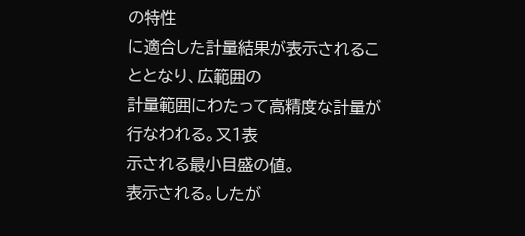の特性
に適合した計量結果が表示されることとなり、広範囲の
計量範囲にわたって高精度な計量が行なわれる。又1表
示される最小目盛の値。
表示される。したが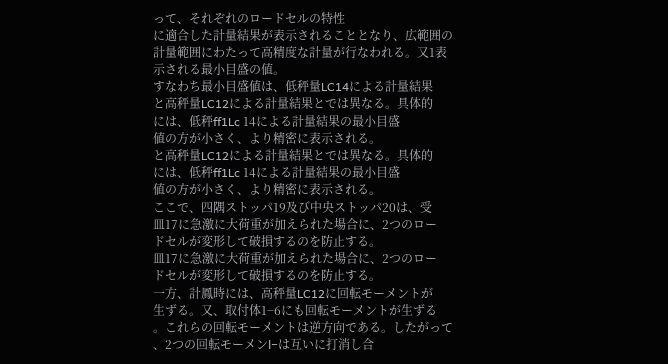って、それぞれのロードセルの特性
に適合した計量結果が表示されることとなり、広範囲の
計量範囲にわたって高精度な計量が行なわれる。又1表
示される最小目盛の値。
すなわち最小目盛値は、低秤量LC14による計量結果
と高秤量LC12による計量結果とでは異なる。具体的
には、低秤ff1Lc 14による計量結果の最小目盛
値の方が小さく、より精密に表示される。
と高秤量LC12による計量結果とでは異なる。具体的
には、低秤ff1Lc 14による計量結果の最小目盛
値の方が小さく、より精密に表示される。
ここで、四隅ストッパ19及び中央ストッパ20は、受
皿17に急激に大荷重が加えられた場合に、2つのロー
ドセルが変形して破損するのを防止する。
皿17に急激に大荷重が加えられた場合に、2つのロー
ドセルが変形して破損するのを防止する。
一方、計鳳時には、高秤量LC12に回転モーメントが
生ずる。又、取付体1−6にも回転モーメントが生ずる
。これらの回転モーメントは逆方向である。したがって
、2つの回転モーメンl−は互いに打消し合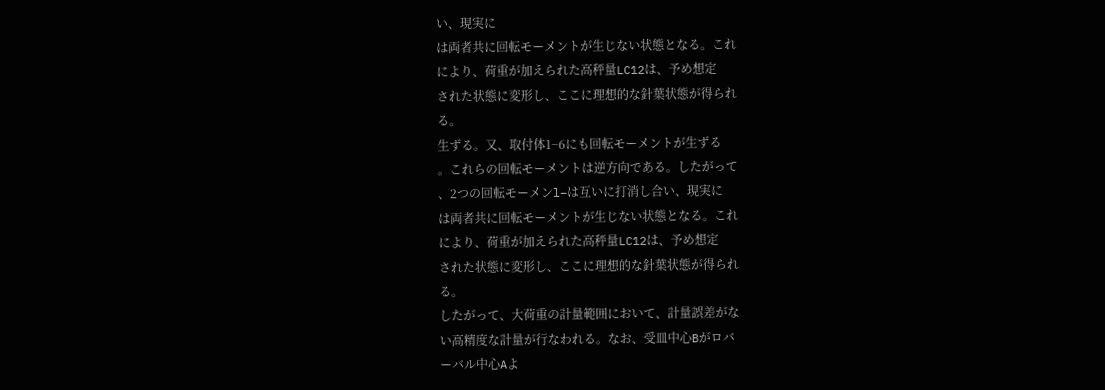い、現実に
は両者共に回転モーメントが生じない状態となる。これ
により、荷重が加えられた高秤量LC12は、予め想定
された状態に変形し、ここに理想的な針葉状態が得られ
る。
生ずる。又、取付体1−6にも回転モーメントが生ずる
。これらの回転モーメントは逆方向である。したがって
、2つの回転モーメンl−は互いに打消し合い、現実に
は両者共に回転モーメントが生じない状態となる。これ
により、荷重が加えられた高秤量LC12は、予め想定
された状態に変形し、ここに理想的な針葉状態が得られ
る。
したがって、大荷重の計量範囲において、計量誤差がな
い高精度な計量が行なわれる。なお、受皿中心Bがロバ
ーバル中心Aよ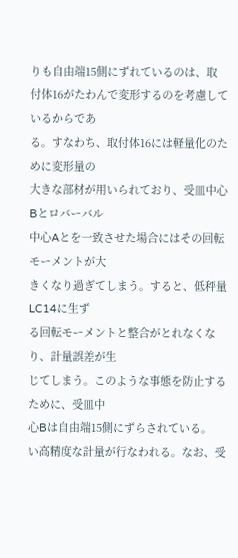りも自由端15側にずれているのは、取
付体16がたわんで変形するのを考慮しているからであ
る。すなわち、取付体16には軽量化のために変形量の
大きな部材が用いられており、受皿中心Bとロバーバル
中心Aとを一致させた場合にはその回転モーメントが大
きくなり過ぎてしまう。すると、低秤量LC14に生ず
る回転モーメントと整合がとれなくなり、計量誤差が生
じてしまう。このような事態を防止するために、受皿中
心Bは自由端15側にずらされている。
い高精度な計量が行なわれる。なお、受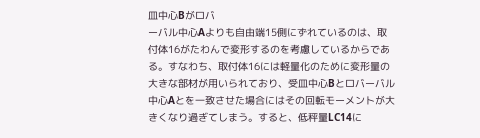皿中心Bがロバ
ーバル中心Aよりも自由端15側にずれているのは、取
付体16がたわんで変形するのを考慮しているからであ
る。すなわち、取付体16には軽量化のために変形量の
大きな部材が用いられており、受皿中心Bとロバーバル
中心Aとを一致させた場合にはその回転モーメントが大
きくなり過ぎてしまう。すると、低秤量LC14に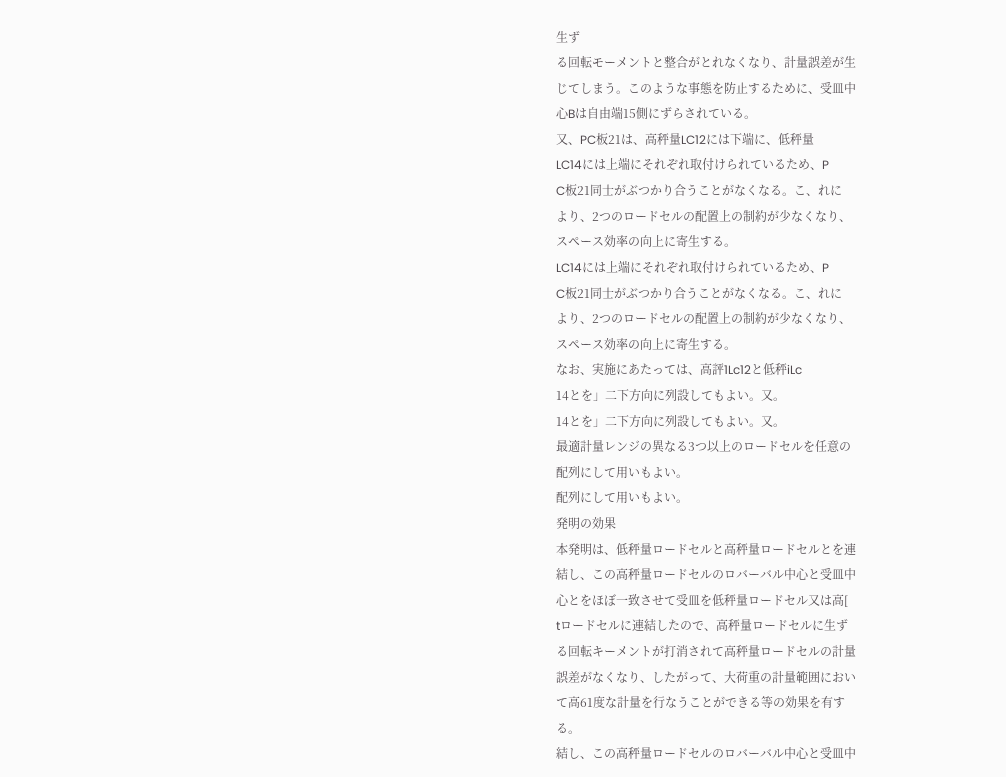生ず
る回転モーメントと整合がとれなくなり、計量誤差が生
じてしまう。このような事態を防止するために、受皿中
心Bは自由端15側にずらされている。
又、PC板21は、高秤量LC12には下端に、低秤量
LC14には上端にそれぞれ取付けられているため、P
C板21同士がぶつかり合うことがなくなる。こ、れに
より、2つのロードセルの配置上の制約が少なくなり、
スペース効率の向上に寄生する。
LC14には上端にそれぞれ取付けられているため、P
C板21同士がぶつかり合うことがなくなる。こ、れに
より、2つのロードセルの配置上の制約が少なくなり、
スペース効率の向上に寄生する。
なお、実施にあたっては、高評1Lc12と低秤iLc
14とを」二下方向に列設してもよい。又。
14とを」二下方向に列設してもよい。又。
最適計量レンジの異なる3つ以上のロードセルを任意の
配列にして用いもよい。
配列にして用いもよい。
発明の効果
本発明は、低秤量ロードセルと高秤量ロードセルとを連
結し、この高秤量ロードセルのロバーバル中心と受皿中
心とをほぼ一致させて受皿を低秤量ロードセル又は高[
tロードセルに連結したので、高秤量ロードセルに生ず
る回転キーメントが打消されて高秤量ロードセルの計量
誤差がなくなり、したがって、大荷重の計量範囲におい
て高61度な計量を行なうことができる等の効果を有す
る。
結し、この高秤量ロードセルのロバーバル中心と受皿中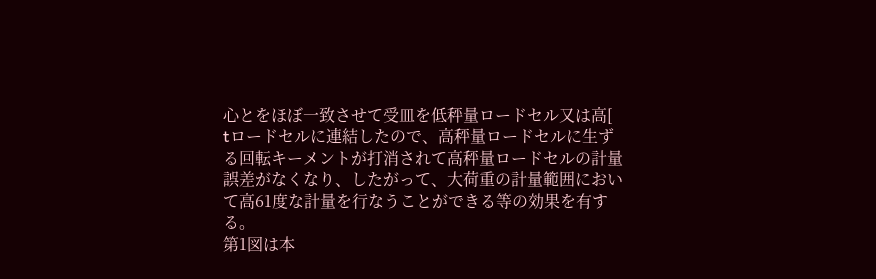心とをほぼ一致させて受皿を低秤量ロードセル又は高[
tロードセルに連結したので、高秤量ロードセルに生ず
る回転キーメントが打消されて高秤量ロードセルの計量
誤差がなくなり、したがって、大荷重の計量範囲におい
て高61度な計量を行なうことができる等の効果を有す
る。
第1図は本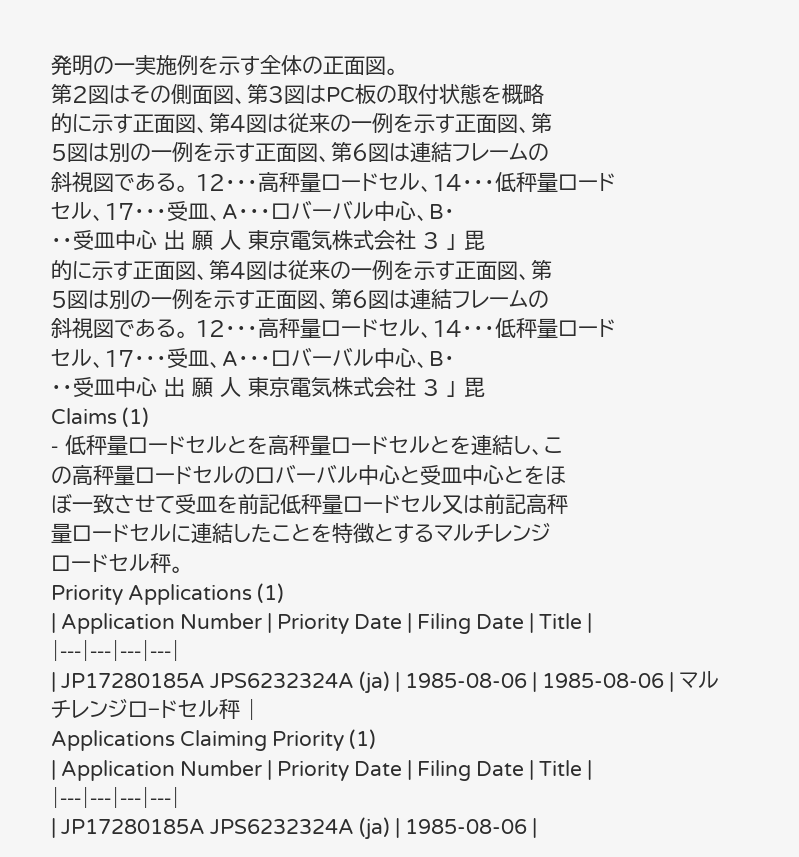発明の一実施例を示す全体の正面図。
第2図はその側面図、第3図はPC板の取付状態を概略
的に示す正面図、第4図は従来の一例を示す正面図、第
5図は別の一例を示す正面図、第6図は連結フレームの
斜視図である。 12・・・高秤量ロードセル、14・・・低秤量ロード
セル、17・・・受皿、A・・・ロバーバル中心、B・
・・受皿中心 出 願 人 東京電気株式会社 3 」 毘
的に示す正面図、第4図は従来の一例を示す正面図、第
5図は別の一例を示す正面図、第6図は連結フレームの
斜視図である。 12・・・高秤量ロードセル、14・・・低秤量ロード
セル、17・・・受皿、A・・・ロバーバル中心、B・
・・受皿中心 出 願 人 東京電気株式会社 3 」 毘
Claims (1)
- 低秤量ロードセルとを高秤量ロードセルとを連結し、こ
の高秤量ロードセルのロバーバル中心と受皿中心とをほ
ぼ一致させて受皿を前記低秤量ロードセル又は前記高秤
量ロードセルに連結したことを特徴とするマルチレンジ
ロードセル秤。
Priority Applications (1)
| Application Number | Priority Date | Filing Date | Title |
|---|---|---|---|
| JP17280185A JPS6232324A (ja) | 1985-08-06 | 1985-08-06 | マルチレンジロ−ドセル秤 |
Applications Claiming Priority (1)
| Application Number | Priority Date | Filing Date | Title |
|---|---|---|---|
| JP17280185A JPS6232324A (ja) | 1985-08-06 |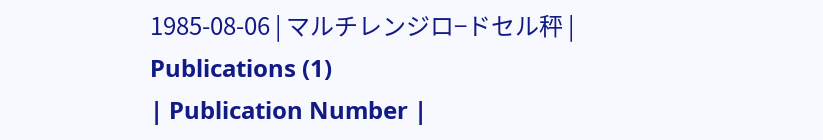1985-08-06 | マルチレンジロ−ドセル秤 |
Publications (1)
| Publication Number |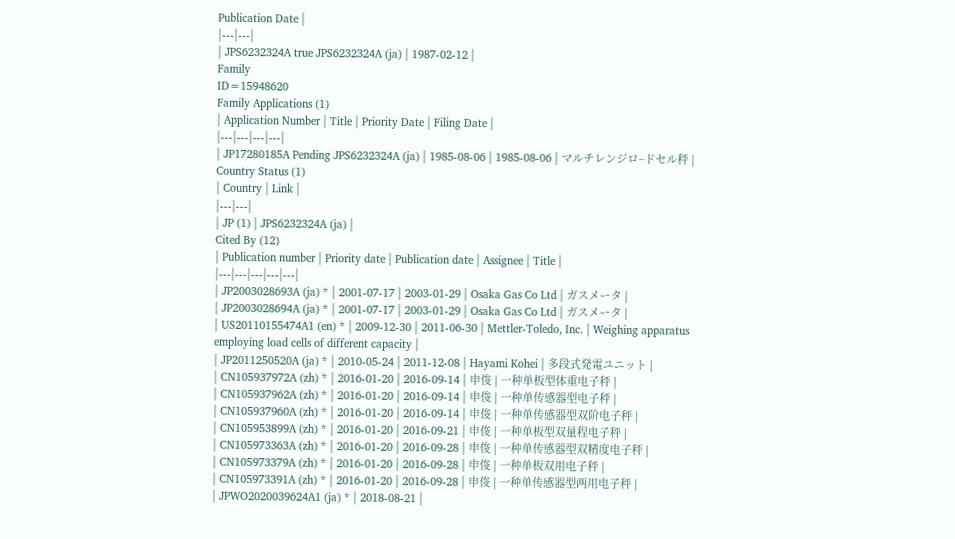Publication Date |
|---|---|
| JPS6232324A true JPS6232324A (ja) | 1987-02-12 |
Family
ID=15948620
Family Applications (1)
| Application Number | Title | Priority Date | Filing Date |
|---|---|---|---|
| JP17280185A Pending JPS6232324A (ja) | 1985-08-06 | 1985-08-06 | マルチレンジロ−ドセル秤 |
Country Status (1)
| Country | Link |
|---|---|
| JP (1) | JPS6232324A (ja) |
Cited By (12)
| Publication number | Priority date | Publication date | Assignee | Title |
|---|---|---|---|---|
| JP2003028693A (ja) * | 2001-07-17 | 2003-01-29 | Osaka Gas Co Ltd | ガスメータ |
| JP2003028694A (ja) * | 2001-07-17 | 2003-01-29 | Osaka Gas Co Ltd | ガスメータ |
| US20110155474A1 (en) * | 2009-12-30 | 2011-06-30 | Mettler-Toledo, Inc. | Weighing apparatus employing load cells of different capacity |
| JP2011250520A (ja) * | 2010-05-24 | 2011-12-08 | Hayami Kohei | 多段式発電ユニット |
| CN105937972A (zh) * | 2016-01-20 | 2016-09-14 | 申俊 | 一种单板型体重电子秤 |
| CN105937962A (zh) * | 2016-01-20 | 2016-09-14 | 申俊 | 一种单传感器型电子秤 |
| CN105937960A (zh) * | 2016-01-20 | 2016-09-14 | 申俊 | 一种单传感器型双阶电子秤 |
| CN105953899A (zh) * | 2016-01-20 | 2016-09-21 | 申俊 | 一种单板型双量程电子秤 |
| CN105973363A (zh) * | 2016-01-20 | 2016-09-28 | 申俊 | 一种单传感器型双精度电子秤 |
| CN105973379A (zh) * | 2016-01-20 | 2016-09-28 | 申俊 | 一种单板双用电子秤 |
| CN105973391A (zh) * | 2016-01-20 | 2016-09-28 | 申俊 | 一种单传感器型两用电子秤 |
| JPWO2020039624A1 (ja) * | 2018-08-21 |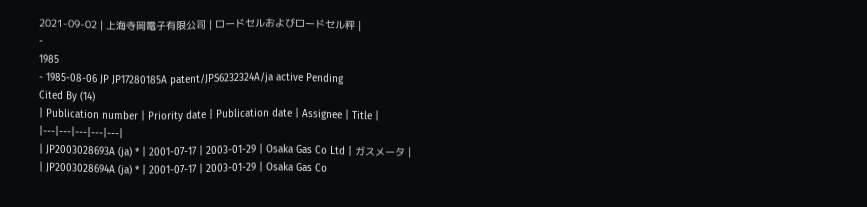2021-09-02 | 上海寺岡電子有限公司 | ロードセルおよびロードセル秤 |
-
1985
- 1985-08-06 JP JP17280185A patent/JPS6232324A/ja active Pending
Cited By (14)
| Publication number | Priority date | Publication date | Assignee | Title |
|---|---|---|---|---|
| JP2003028693A (ja) * | 2001-07-17 | 2003-01-29 | Osaka Gas Co Ltd | ガスメータ |
| JP2003028694A (ja) * | 2001-07-17 | 2003-01-29 | Osaka Gas Co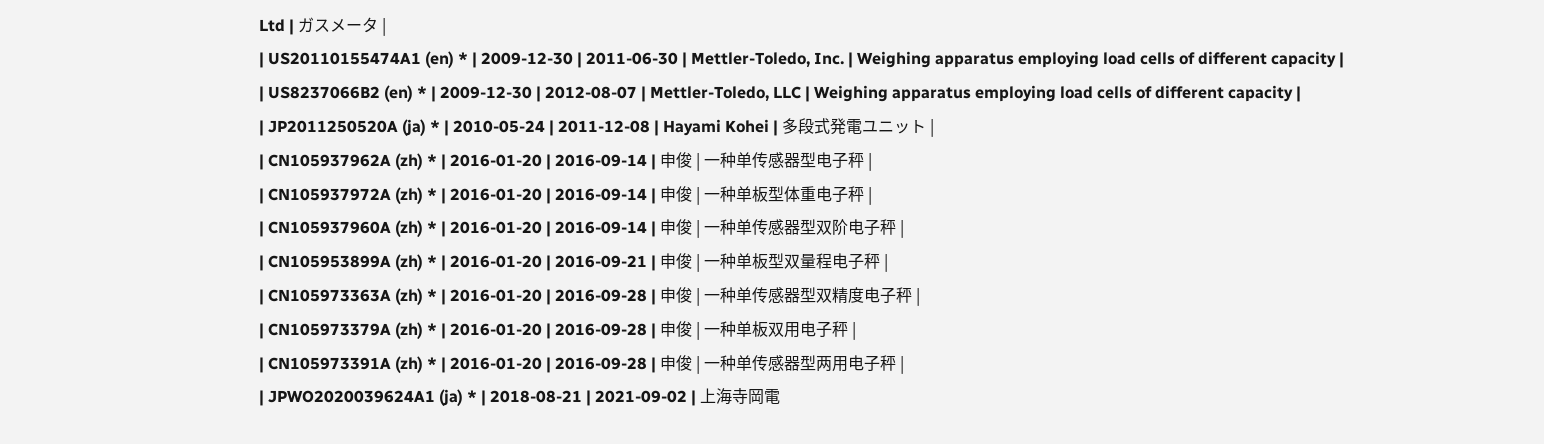Ltd | ガスメータ |
| US20110155474A1 (en) * | 2009-12-30 | 2011-06-30 | Mettler-Toledo, Inc. | Weighing apparatus employing load cells of different capacity |
| US8237066B2 (en) * | 2009-12-30 | 2012-08-07 | Mettler-Toledo, LLC | Weighing apparatus employing load cells of different capacity |
| JP2011250520A (ja) * | 2010-05-24 | 2011-12-08 | Hayami Kohei | 多段式発電ユニット |
| CN105937962A (zh) * | 2016-01-20 | 2016-09-14 | 申俊 | 一种单传感器型电子秤 |
| CN105937972A (zh) * | 2016-01-20 | 2016-09-14 | 申俊 | 一种单板型体重电子秤 |
| CN105937960A (zh) * | 2016-01-20 | 2016-09-14 | 申俊 | 一种单传感器型双阶电子秤 |
| CN105953899A (zh) * | 2016-01-20 | 2016-09-21 | 申俊 | 一种单板型双量程电子秤 |
| CN105973363A (zh) * | 2016-01-20 | 2016-09-28 | 申俊 | 一种单传感器型双精度电子秤 |
| CN105973379A (zh) * | 2016-01-20 | 2016-09-28 | 申俊 | 一种单板双用电子秤 |
| CN105973391A (zh) * | 2016-01-20 | 2016-09-28 | 申俊 | 一种单传感器型两用电子秤 |
| JPWO2020039624A1 (ja) * | 2018-08-21 | 2021-09-02 | 上海寺岡電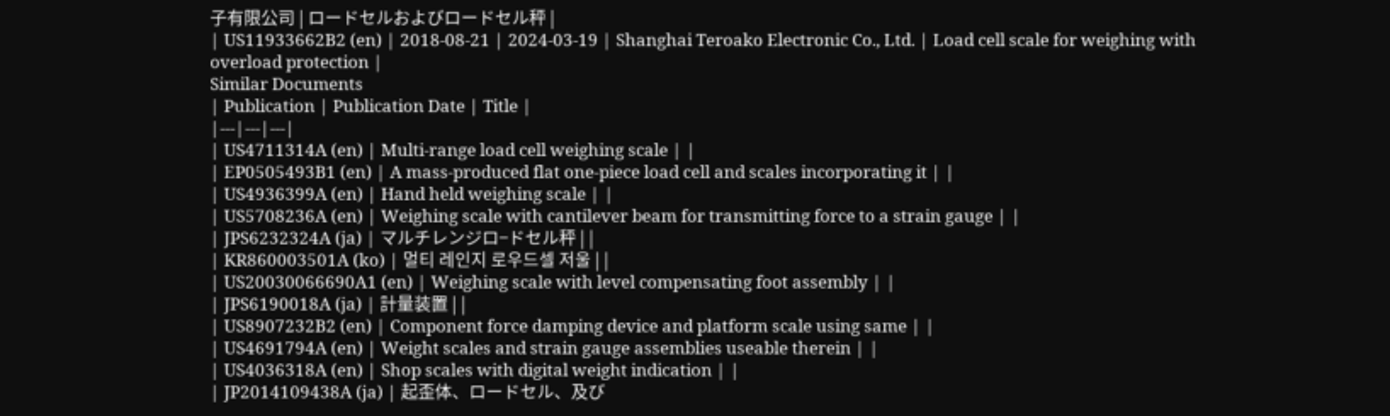子有限公司 | ロードセルおよびロードセル秤 |
| US11933662B2 (en) | 2018-08-21 | 2024-03-19 | Shanghai Teroako Electronic Co., Ltd. | Load cell scale for weighing with overload protection |
Similar Documents
| Publication | Publication Date | Title |
|---|---|---|
| US4711314A (en) | Multi-range load cell weighing scale | |
| EP0505493B1 (en) | A mass-produced flat one-piece load cell and scales incorporating it | |
| US4936399A (en) | Hand held weighing scale | |
| US5708236A (en) | Weighing scale with cantilever beam for transmitting force to a strain gauge | |
| JPS6232324A (ja) | マルチレンジロ−ドセル秤 | |
| KR860003501A (ko) | 멀티 레인지 로우드셀 저울 | |
| US20030066690A1 (en) | Weighing scale with level compensating foot assembly | |
| JPS6190018A (ja) | 計量装置 | |
| US8907232B2 (en) | Component force damping device and platform scale using same | |
| US4691794A (en) | Weight scales and strain gauge assemblies useable therein | |
| US4036318A (en) | Shop scales with digital weight indication | |
| JP2014109438A (ja) | 起歪体、ロードセル、及び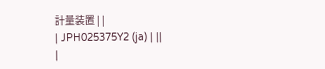計量装置 | |
| JPH025375Y2 (ja) | ||
|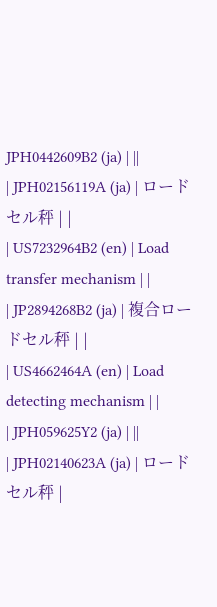JPH0442609B2 (ja) | ||
| JPH02156119A (ja) | ロードセル秤 | |
| US7232964B2 (en) | Load transfer mechanism | |
| JP2894268B2 (ja) | 複合ロードセル秤 | |
| US4662464A (en) | Load detecting mechanism | |
| JPH059625Y2 (ja) | ||
| JPH02140623A (ja) | ロードセル秤 |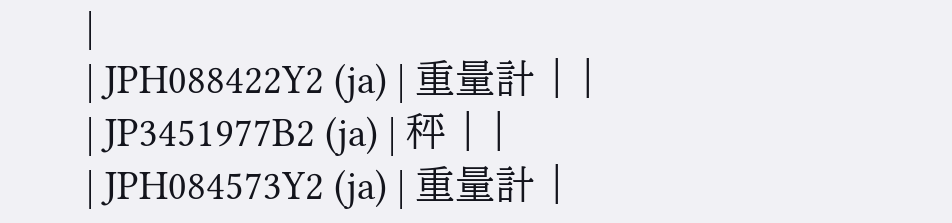|
| JPH088422Y2 (ja) | 重量計 | |
| JP3451977B2 (ja) | 秤 | |
| JPH084573Y2 (ja) | 重量計 |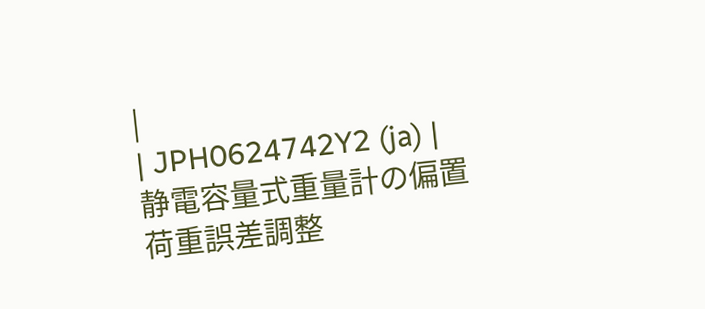|
| JPH0624742Y2 (ja) | 静電容量式重量計の偏置荷重誤差調整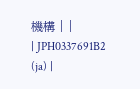機構 | |
| JPH0337691B2 (ja) |